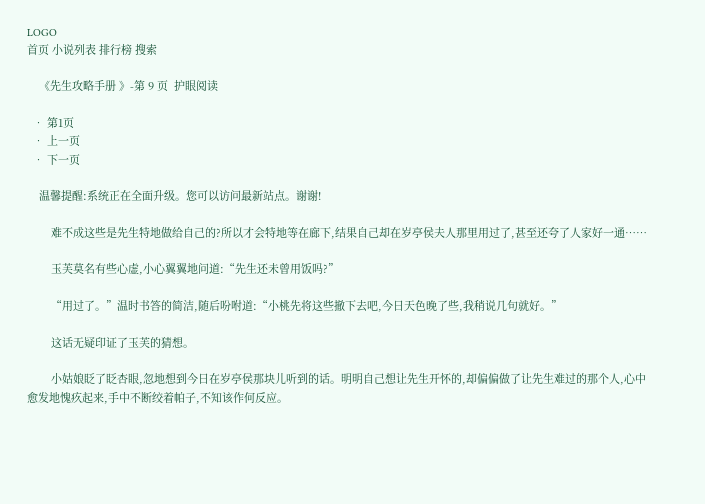LOGO
首页 小说列表 排行榜 搜索

    《先生攻略手册 》-第 9 页  护眼阅读

  • 第1页
  • 上一页
  • 下一页

    温馨提醒:系统正在全面升级。您可以访问最新站点。谢谢!

        难不成这些是先生特地做给自己的?所以才会特地等在廊下,结果自己却在岁亭侯夫人那里用过了,甚至还夸了人家好一通……

        玉芙莫名有些心虚,小心翼翼地问道:“先生还未曾用饭吗?”

        “用过了。”温时书答的简洁,随后吩咐道:“小桃先将这些撤下去吧,今日天色晚了些,我稍说几句就好。”

        这话无疑印证了玉芙的猜想。

        小姑娘眨了眨杏眼,忽地想到今日在岁亭侯那块儿听到的话。明明自己想让先生开怀的,却偏偏做了让先生难过的那个人,心中愈发地愧疚起来,手中不断绞着帕子,不知该作何反应。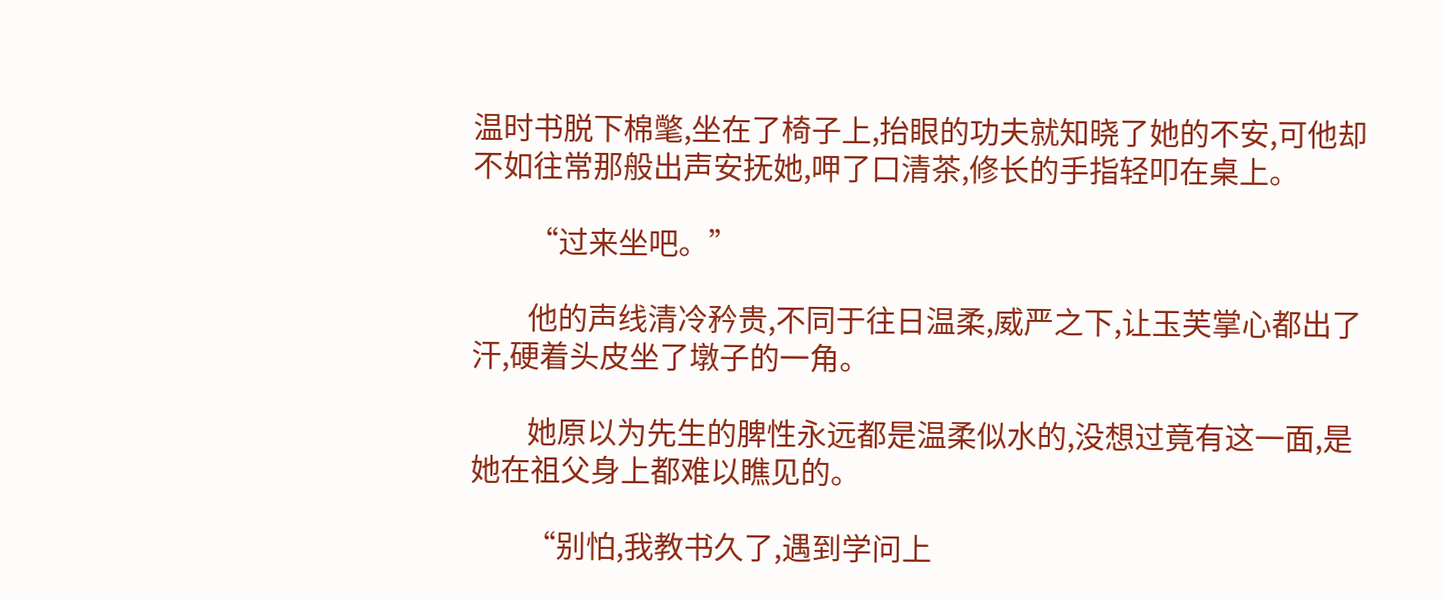温时书脱下棉氅,坐在了椅子上,抬眼的功夫就知晓了她的不安,可他却不如往常那般出声安抚她,呷了口清茶,修长的手指轻叩在桌上。

        “过来坐吧。”

        他的声线清冷矜贵,不同于往日温柔,威严之下,让玉芙掌心都出了汗,硬着头皮坐了墩子的一角。

        她原以为先生的脾性永远都是温柔似水的,没想过竟有这一面,是她在祖父身上都难以瞧见的。

        “别怕,我教书久了,遇到学问上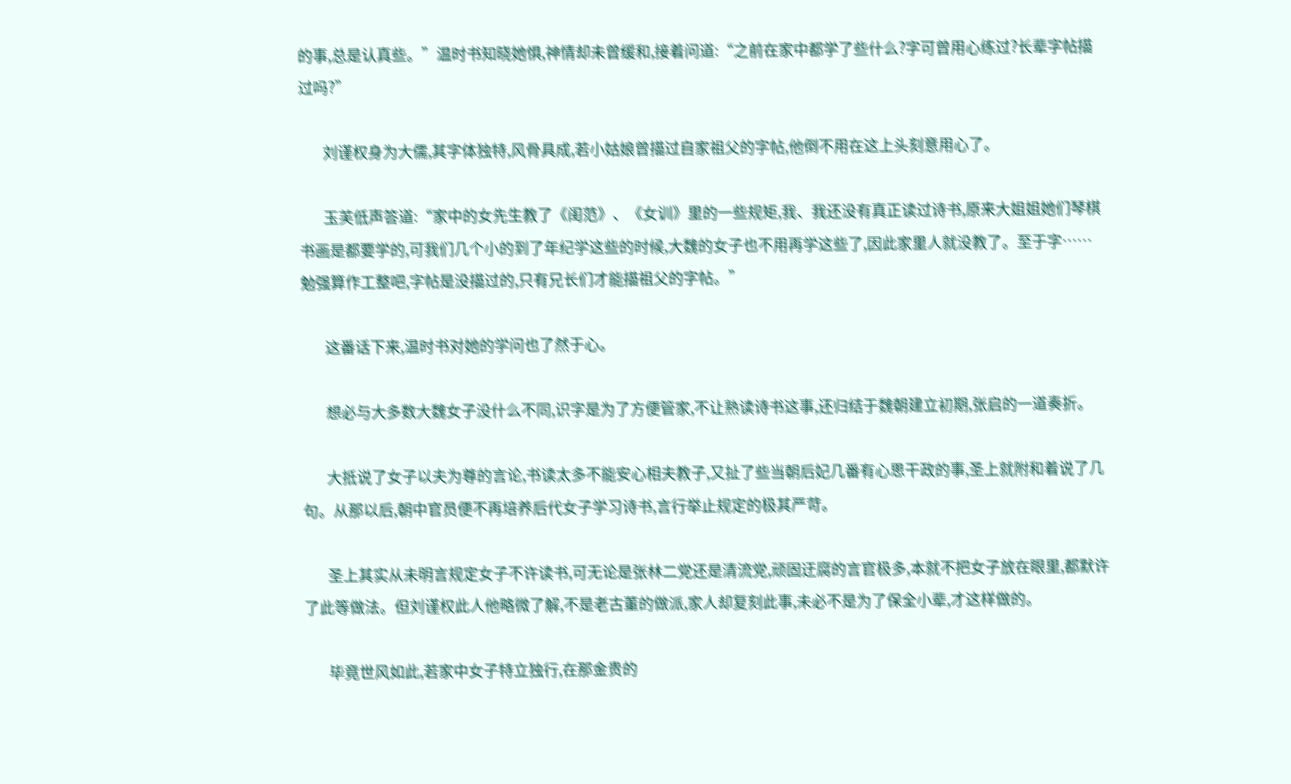的事,总是认真些。”温时书知晓她惧,神情却未曾缓和,接着问道:“之前在家中都学了些什么?字可曾用心练过?长辈字帖描过吗?”

        刘谨权身为大儒,其字体独特,风骨具成,若小姑娘曾描过自家祖父的字帖,他倒不用在这上头刻意用心了。

        玉芙低声答道:“家中的女先生教了《闺范》、《女训》里的一些规矩,我、我还没有真正读过诗书,原来大姐姐她们琴棋书画是都要学的,可我们几个小的到了年纪学这些的时候,大魏的女子也不用再学这些了,因此家里人就没教了。至于字……勉强算作工整吧,字帖是没描过的,只有兄长们才能描祖父的字帖。”

        这番话下来,温时书对她的学问也了然于心。

        想必与大多数大魏女子没什么不同,识字是为了方便管家,不让熟读诗书这事,还归结于魏朝建立初期,张启的一道奏折。

        大抵说了女子以夫为尊的言论,书读太多不能安心相夫教子,又扯了些当朝后妃几番有心思干政的事,圣上就附和着说了几句。从那以后,朝中官员便不再培养后代女子学习诗书,言行举止规定的极其严苛。

        圣上其实从未明言规定女子不许读书,可无论是张林二党还是清流党,顽固迂腐的言官极多,本就不把女子放在眼里,都默许了此等做法。但刘谨权此人他略微了解,不是老古董的做派,家人却复刻此事,未必不是为了保全小辈,才这样做的。

        毕竟世风如此,若家中女子特立独行,在那金贵的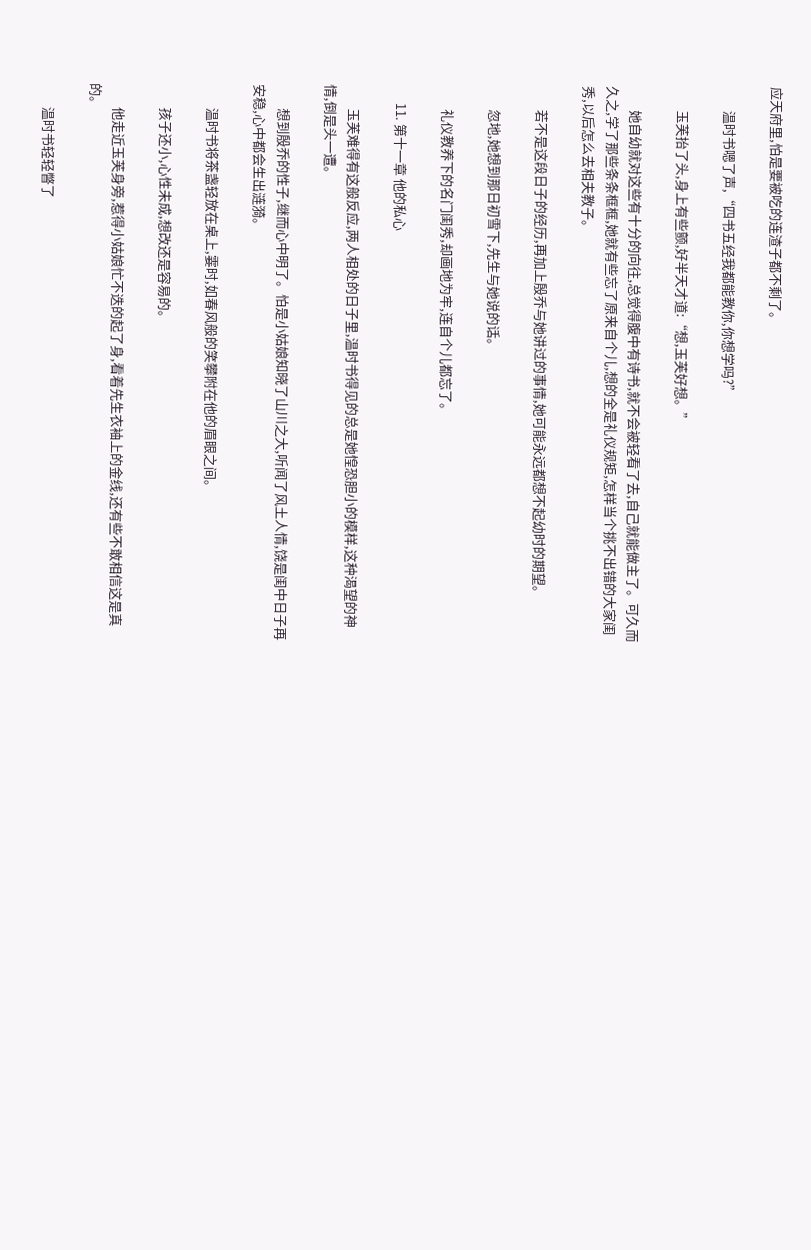应天府里,怕是要被吃的连渣子都不剩了。

        温时书嗯了声,“四书五经我都能教你,你想学吗?”

        玉芙抬了头,身上有些颤,好半天才道:“想,玉芙好想。”

        她自幼就对这些有十分的向往,总觉得腹中有诗书,就不会被轻看了去,自己就能做主了。可久而久之,学了那些条条框框,她就有些忘了原来自个儿,想的全是礼仪规矩,怎样当个挑不出错的大家闺秀,以后怎么去相夫教子。

        若不是这段日子的经历,再加上殷乔与她讲过的事情,她可能永远都想不起幼时的期望。

        忽地,她想到那日初雪下,先生与她说的话。

        礼仪教养下的名门闺秀,却画地为牢,连自个儿都忘了。

      11. 第十一章 他的私心

        玉芙难得有这般反应,两人相处的日子里,温时书得见的总是她惶恐胆小的模样,这种渴望的神情,倒是头一遭。

        想到殷乔的性子,继而心中明了。怕是小姑娘知晓了山川之大,听闻了风土人情,饶是闺中日子再安稳,心中都会生出涟漪。

        温时书将茶盏轻放在桌上,霎时,如春风般的笑攀附在他的眉眼之间。

        孩子还小,心性未成,想改还是容易的。

        他走近玉芙身旁,惹得小姑娘忙不迭的起了身,看着先生衣袖上的金线,还有些不敢相信这是真的。

        温时书轻轻瞥了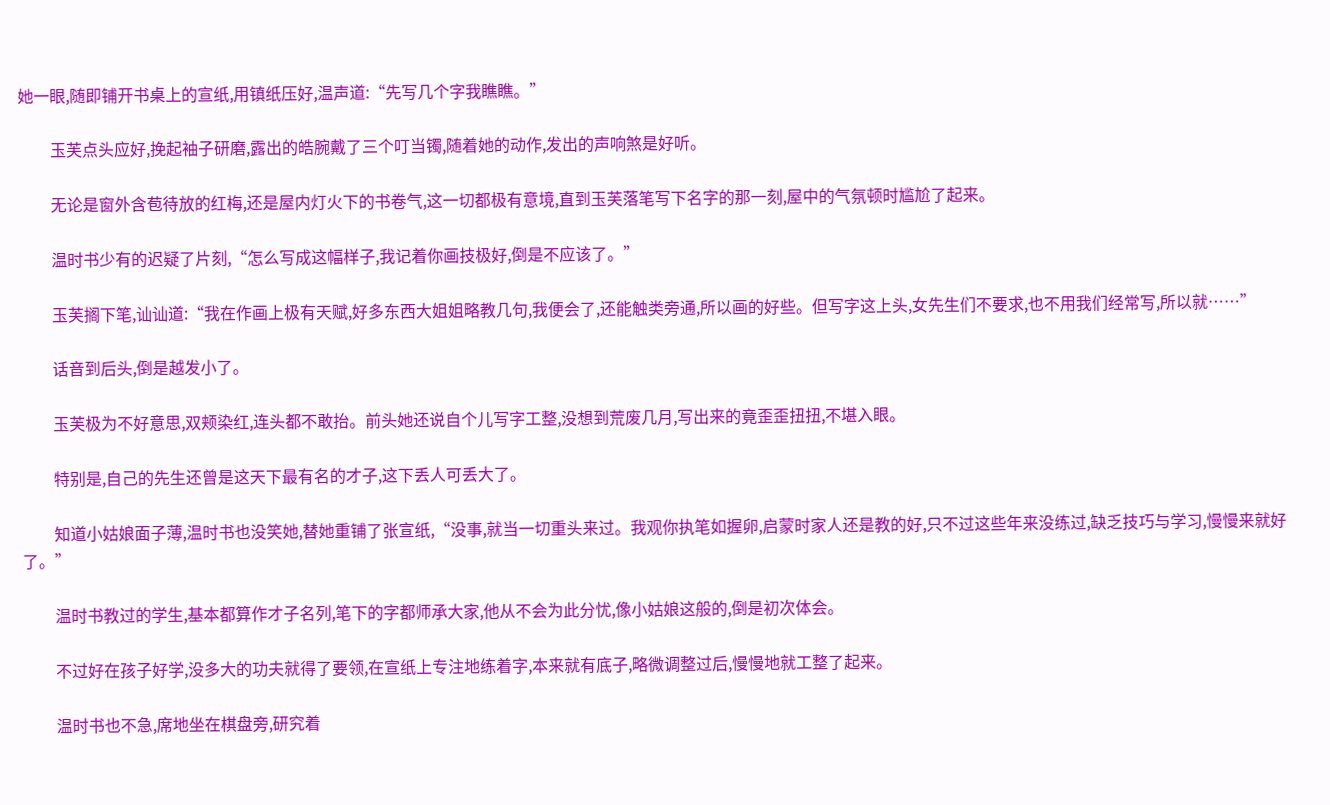她一眼,随即铺开书桌上的宣纸,用镇纸压好,温声道:“先写几个字我瞧瞧。”

        玉芙点头应好,挽起袖子研磨,露出的皓腕戴了三个叮当镯,随着她的动作,发出的声响煞是好听。

        无论是窗外含苞待放的红梅,还是屋内灯火下的书卷气,这一切都极有意境,直到玉芙落笔写下名字的那一刻,屋中的气氛顿时尴尬了起来。

        温时书少有的迟疑了片刻,“怎么写成这幅样子,我记着你画技极好,倒是不应该了。”

        玉芙搁下笔,讪讪道:“我在作画上极有天赋,好多东西大姐姐略教几句,我便会了,还能触类旁通,所以画的好些。但写字这上头,女先生们不要求,也不用我们经常写,所以就……”

        话音到后头,倒是越发小了。

        玉芙极为不好意思,双颊染红,连头都不敢抬。前头她还说自个儿写字工整,没想到荒废几月,写出来的竟歪歪扭扭,不堪入眼。

        特别是,自己的先生还曾是这天下最有名的才子,这下丢人可丢大了。

        知道小姑娘面子薄,温时书也没笑她,替她重铺了张宣纸,“没事,就当一切重头来过。我观你执笔如握卵,启蒙时家人还是教的好,只不过这些年来没练过,缺乏技巧与学习,慢慢来就好了。”

        温时书教过的学生,基本都算作才子名列,笔下的字都师承大家,他从不会为此分忧,像小姑娘这般的,倒是初次体会。

        不过好在孩子好学,没多大的功夫就得了要领,在宣纸上专注地练着字,本来就有底子,略微调整过后,慢慢地就工整了起来。

        温时书也不急,席地坐在棋盘旁,研究着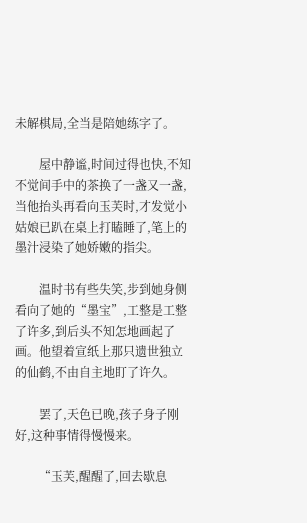未解棋局,全当是陪她练字了。

        屋中静谧,时间过得也快,不知不觉间手中的茶换了一盏又一盏,当他抬头再看向玉芙时,才发觉小姑娘已趴在桌上打瞌睡了,笔上的墨汁浸染了她娇嫩的指尖。

        温时书有些失笑,步到她身侧看向了她的“墨宝”,工整是工整了许多,到后头不知怎地画起了画。他望着宣纸上那只遗世独立的仙鹤,不由自主地盯了许久。

        罢了,天色已晚,孩子身子刚好,这种事情得慢慢来。

        “玉芙,醒醒了,回去歇息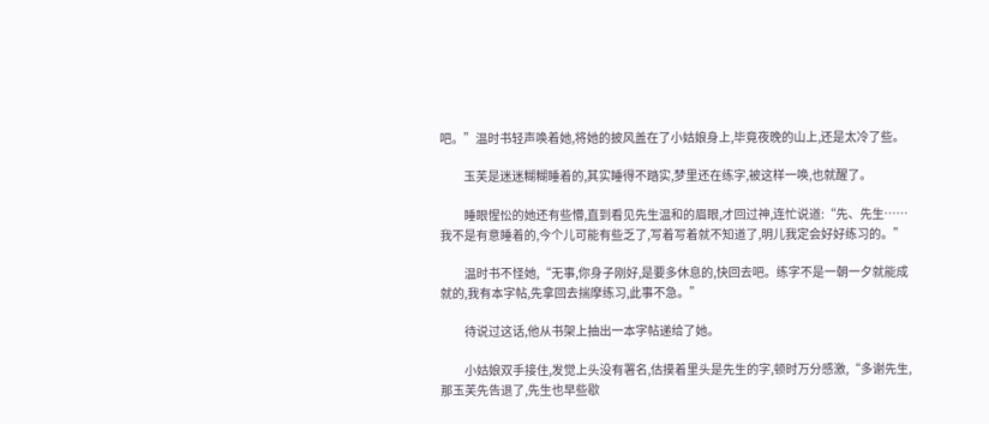吧。”温时书轻声唤着她,将她的披风盖在了小姑娘身上,毕竟夜晚的山上,还是太冷了些。

        玉芙是迷迷糊糊睡着的,其实睡得不踏实,梦里还在练字,被这样一唤,也就醒了。

        睡眼惺忪的她还有些懵,直到看见先生温和的眉眼,才回过神,连忙说道:“先、先生……我不是有意睡着的,今个儿可能有些乏了,写着写着就不知道了,明儿我定会好好练习的。”

        温时书不怪她,“无事,你身子刚好,是要多休息的,快回去吧。练字不是一朝一夕就能成就的,我有本字帖,先拿回去揣摩练习,此事不急。”

        待说过这话,他从书架上抽出一本字帖递给了她。

        小姑娘双手接住,发觉上头没有署名,估摸着里头是先生的字,顿时万分感激,“多谢先生,那玉芙先告退了,先生也早些歇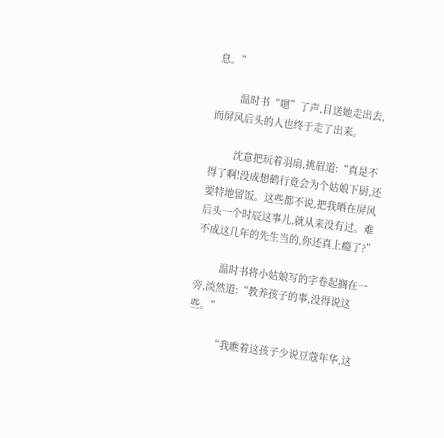息。”

        温时书“嗯”了声,目送她走出去,而屏风后头的人也终于走了出来。

        沈意把玩着羽扇,挑眉道:“真是不得了啊!没成想鹤行竟会为个姑娘下厨,还要特地留饭。这些都不说,把我晒在屏风后头一个时辰这事儿,就从来没有过。难不成这几年的先生当的,你还真上瘾了?”

        温时书将小姑娘写的字卷起搁在一旁,淡然道:“教养孩子的事,没得说这些。”

        “我瞧着这孩子少说豆蔻年华,这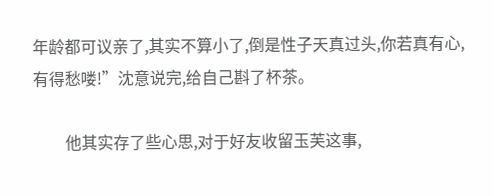年龄都可议亲了,其实不算小了,倒是性子天真过头,你若真有心,有得愁喽!”沈意说完,给自己斟了杯茶。

        他其实存了些心思,对于好友收留玉芙这事,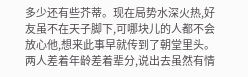多少还有些芥蒂。现在局势水深火热,好友虽不在天子脚下,可哪块儿的人都不会放心他,想来此事早就传到了朝堂里头。两人差着年龄差着辈分,说出去虽然有情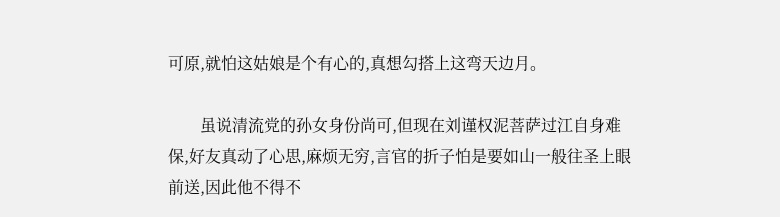可原,就怕这姑娘是个有心的,真想勾搭上这弯天边月。

        虽说清流党的孙女身份尚可,但现在刘谨权泥菩萨过江自身难保,好友真动了心思,麻烦无穷,言官的折子怕是要如山一般往圣上眼前送,因此他不得不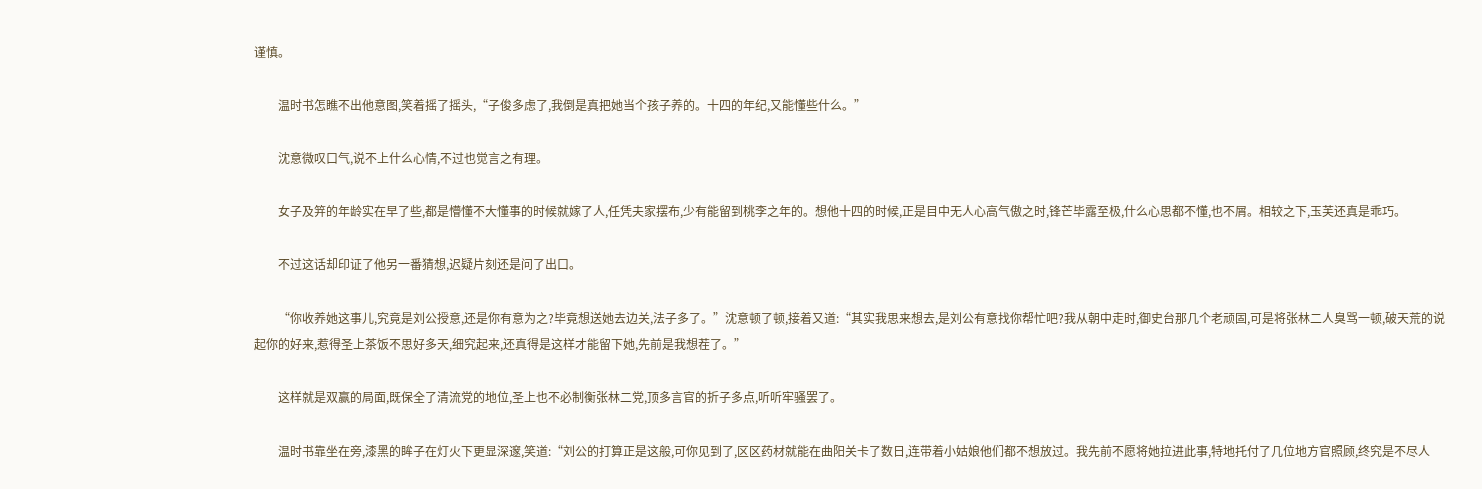谨慎。

        温时书怎瞧不出他意图,笑着摇了摇头,“子俊多虑了,我倒是真把她当个孩子养的。十四的年纪,又能懂些什么。”

        沈意微叹口气,说不上什么心情,不过也觉言之有理。

        女子及笄的年龄实在早了些,都是懵懂不大懂事的时候就嫁了人,任凭夫家摆布,少有能留到桃李之年的。想他十四的时候,正是目中无人心高气傲之时,锋芒毕露至极,什么心思都不懂,也不屑。相较之下,玉芙还真是乖巧。

        不过这话却印证了他另一番猜想,迟疑片刻还是问了出口。

        “你收养她这事儿,究竟是刘公授意,还是你有意为之?毕竟想送她去边关,法子多了。”沈意顿了顿,接着又道:“其实我思来想去,是刘公有意找你帮忙吧?我从朝中走时,御史台那几个老顽固,可是将张林二人臭骂一顿,破天荒的说起你的好来,惹得圣上茶饭不思好多天,细究起来,还真得是这样才能留下她,先前是我想茬了。”

        这样就是双赢的局面,既保全了清流党的地位,圣上也不必制衡张林二党,顶多言官的折子多点,听听牢骚罢了。

        温时书靠坐在旁,漆黑的眸子在灯火下更显深邃,笑道:“刘公的打算正是这般,可你见到了,区区药材就能在曲阳关卡了数日,连带着小姑娘他们都不想放过。我先前不愿将她拉进此事,特地托付了几位地方官照顾,终究是不尽人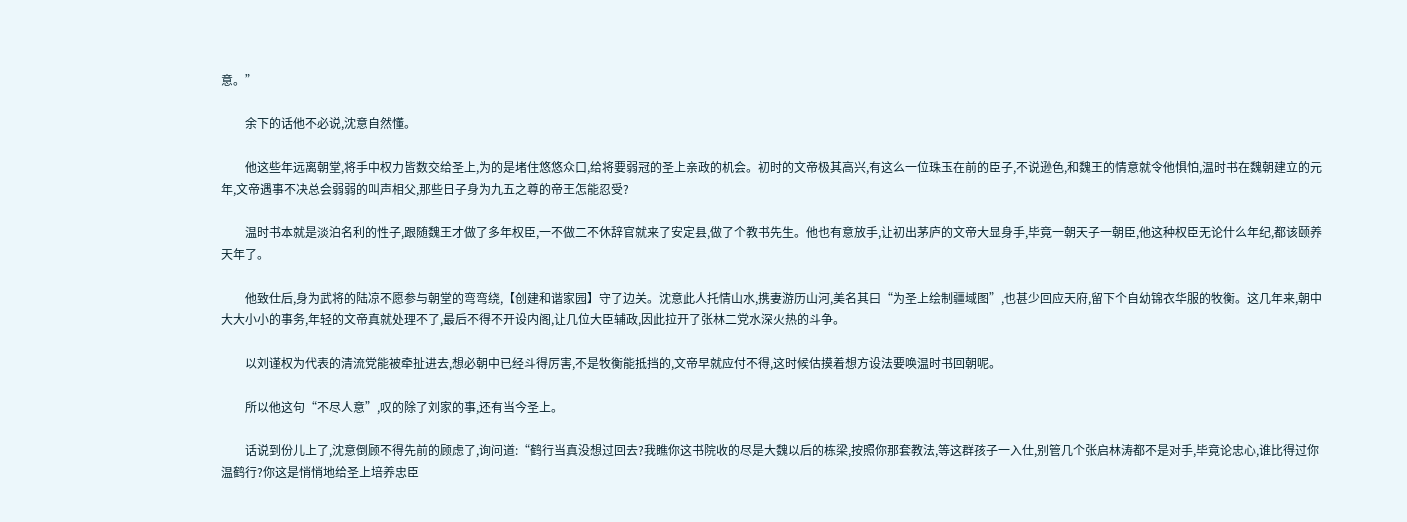意。”

        余下的话他不必说,沈意自然懂。

        他这些年远离朝堂,将手中权力皆数交给圣上,为的是堵住悠悠众口,给将要弱冠的圣上亲政的机会。初时的文帝极其高兴,有这么一位珠玉在前的臣子,不说逊色,和魏王的情意就令他惧怕,温时书在魏朝建立的元年,文帝遇事不决总会弱弱的叫声相父,那些日子身为九五之尊的帝王怎能忍受?

        温时书本就是淡泊名利的性子,跟随魏王才做了多年权臣,一不做二不休辞官就来了安定县,做了个教书先生。他也有意放手,让初出茅庐的文帝大显身手,毕竟一朝天子一朝臣,他这种权臣无论什么年纪,都该颐养天年了。

        他致仕后,身为武将的陆凉不愿参与朝堂的弯弯绕,【创建和谐家园】守了边关。沈意此人托情山水,携妻游历山河,美名其曰“为圣上绘制疆域图”,也甚少回应天府,留下个自幼锦衣华服的牧衡。这几年来,朝中大大小小的事务,年轻的文帝真就处理不了,最后不得不开设内阁,让几位大臣辅政,因此拉开了张林二党水深火热的斗争。

        以刘谨权为代表的清流党能被牵扯进去,想必朝中已经斗得厉害,不是牧衡能抵挡的,文帝早就应付不得,这时候估摸着想方设法要唤温时书回朝呢。

        所以他这句“不尽人意”,叹的除了刘家的事,还有当今圣上。

        话说到份儿上了,沈意倒顾不得先前的顾虑了,询问道:“鹤行当真没想过回去?我瞧你这书院收的尽是大魏以后的栋梁,按照你那套教法,等这群孩子一入仕,别管几个张启林涛都不是对手,毕竟论忠心,谁比得过你温鹤行?你这是悄悄地给圣上培养忠臣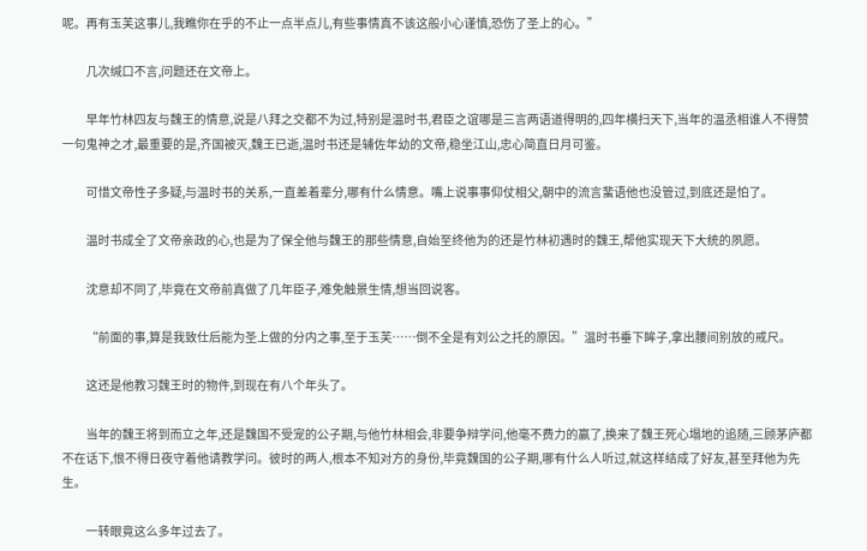呢。再有玉芙这事儿,我瞧你在乎的不止一点半点儿,有些事情真不该这般小心谨慎,恐伤了圣上的心。”

        几次缄口不言,问题还在文帝上。

        早年竹林四友与魏王的情意,说是八拜之交都不为过,特别是温时书,君臣之谊哪是三言两语道得明的,四年横扫天下,当年的温丞相谁人不得赞一句鬼神之才,最重要的是,齐国被灭,魏王已逝,温时书还是辅佐年幼的文帝,稳坐江山,忠心简直日月可鉴。

        可惜文帝性子多疑,与温时书的关系,一直差着辈分,哪有什么情意。嘴上说事事仰仗相父,朝中的流言蜚语他也没管过,到底还是怕了。

        温时书成全了文帝亲政的心,也是为了保全他与魏王的那些情意,自始至终他为的还是竹林初遇时的魏王,帮他实现天下大统的夙愿。

        沈意却不同了,毕竟在文帝前真做了几年臣子,难免触景生情,想当回说客。

        “前面的事,算是我致仕后能为圣上做的分内之事,至于玉芙……倒不全是有刘公之托的原因。”温时书垂下眸子,拿出腰间别放的戒尺。

        这还是他教习魏王时的物件,到现在有八个年头了。

        当年的魏王将到而立之年,还是魏国不受宠的公子期,与他竹林相会,非要争辩学问,他毫不费力的赢了,换来了魏王死心塌地的追随,三顾茅庐都不在话下,恨不得日夜守着他请教学问。彼时的两人,根本不知对方的身份,毕竟魏国的公子期,哪有什么人听过,就这样结成了好友,甚至拜他为先生。

        一转眼竟这么多年过去了。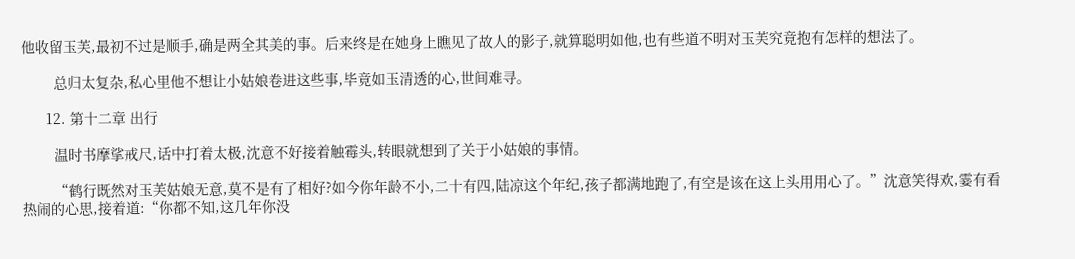他收留玉芙,最初不过是顺手,确是两全其美的事。后来终是在她身上瞧见了故人的影子,就算聪明如他,也有些道不明对玉芙究竟抱有怎样的想法了。

        总归太复杂,私心里他不想让小姑娘卷进这些事,毕竟如玉清透的心,世间难寻。

      12. 第十二章 出行

        温时书摩挲戒尺,话中打着太极,沈意不好接着触霉头,转眼就想到了关于小姑娘的事情。

        “鹤行既然对玉芙姑娘无意,莫不是有了相好?如今你年龄不小,二十有四,陆凉这个年纪,孩子都满地跑了,有空是该在这上头用用心了。”沈意笑得欢,霎有看热闹的心思,接着道:“你都不知,这几年你没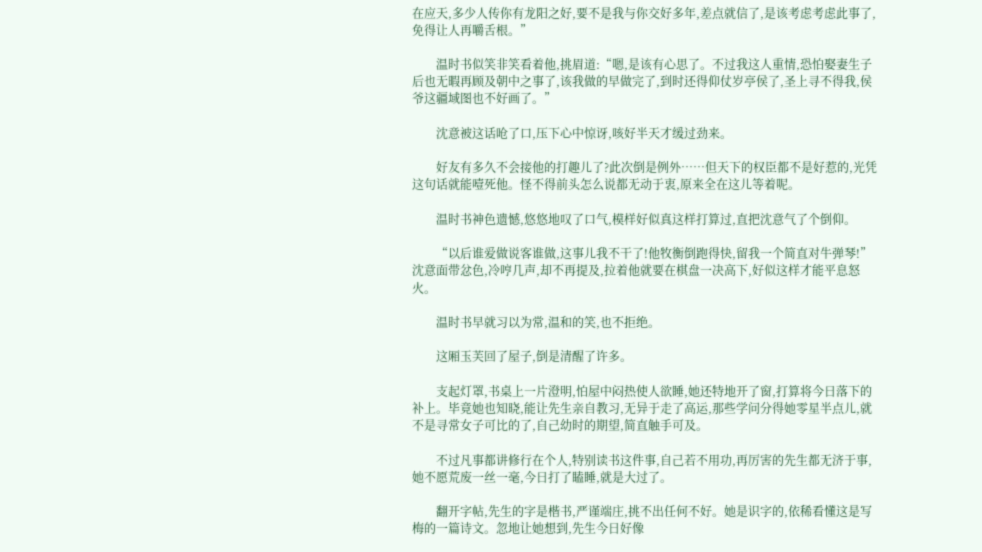在应天,多少人传你有龙阳之好,要不是我与你交好多年,差点就信了,是该考虑考虑此事了,免得让人再嚼舌根。”

        温时书似笑非笑看着他,挑眉道:“嗯,是该有心思了。不过我这人重情,恐怕娶妻生子后也无暇再顾及朝中之事了,该我做的早做完了,到时还得仰仗岁亭侯了,圣上寻不得我,侯爷这疆域图也不好画了。”

        沈意被这话呛了口,压下心中惊讶,咳好半天才缓过劲来。

        好友有多久不会接他的打趣儿了?此次倒是例外……但天下的权臣都不是好惹的,光凭这句话就能噎死他。怪不得前头怎么说都无动于衷,原来全在这儿等着呢。

        温时书神色遗憾,悠悠地叹了口气,模样好似真这样打算过,直把沈意气了个倒仰。

        “以后谁爱做说客谁做,这事儿我不干了!他牧衡倒跑得快,留我一个简直对牛弹琴!”沈意面带忿色,冷哼几声,却不再提及,拉着他就要在棋盘一决高下,好似这样才能平息怒火。

        温时书早就习以为常,温和的笑,也不拒绝。

        这厢玉芙回了屋子,倒是清醒了许多。

        支起灯罩,书桌上一片澄明,怕屋中闷热使人欲睡,她还特地开了窗,打算将今日落下的补上。毕竟她也知晓,能让先生亲自教习,无异于走了高运,那些学问分得她零星半点儿,就不是寻常女子可比的了,自己幼时的期望,简直触手可及。

        不过凡事都讲修行在个人,特别读书这件事,自己若不用功,再厉害的先生都无济于事,她不愿荒废一丝一毫,今日打了瞌睡,就是大过了。

        翻开字帖,先生的字是楷书,严谨端庄,挑不出任何不好。她是识字的,依稀看懂这是写梅的一篇诗文。忽地让她想到,先生今日好像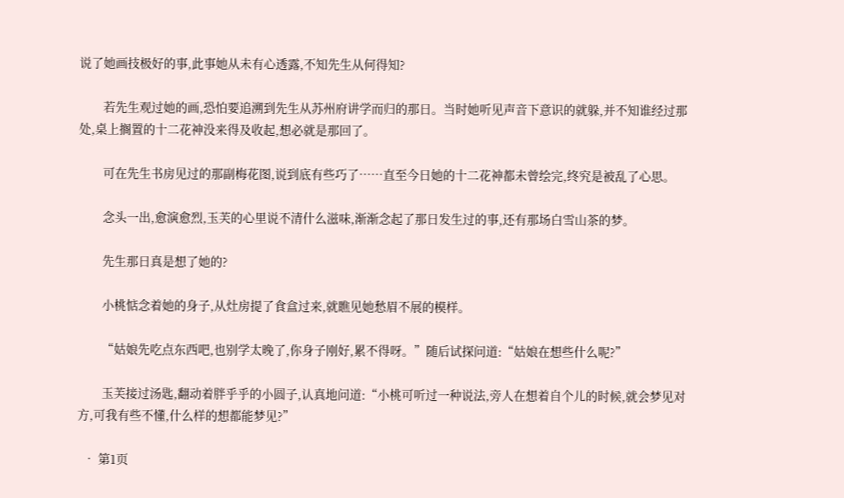说了她画技极好的事,此事她从未有心透露,不知先生从何得知?

        若先生观过她的画,恐怕要追溯到先生从苏州府讲学而归的那日。当时她听见声音下意识的就躲,并不知谁经过那处,桌上搁置的十二花神没来得及收起,想必就是那回了。

        可在先生书房见过的那副梅花图,说到底有些巧了……直至今日她的十二花神都未曾绘完,终究是被乱了心思。

        念头一出,愈演愈烈,玉芙的心里说不清什么滋味,渐渐念起了那日发生过的事,还有那场白雪山茶的梦。

        先生那日真是想了她的?

        小桃惦念着她的身子,从灶房提了食盒过来,就瞧见她愁眉不展的模样。

        “姑娘先吃点东西吧,也别学太晚了,你身子刚好,累不得呀。”随后试探问道:“姑娘在想些什么呢?”

        玉芙接过汤匙,翻动着胖乎乎的小圆子,认真地问道:“小桃可听过一种说法,旁人在想着自个儿的时候,就会梦见对方,可我有些不懂,什么样的想都能梦见?”

  • 第1页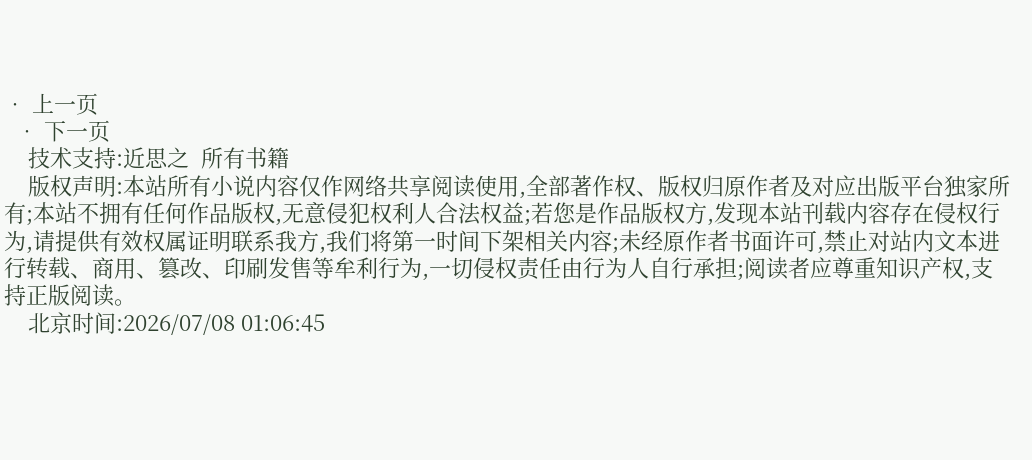• 上一页
  • 下一页
    技术支持:近思之  所有书籍
    版权声明:本站所有小说内容仅作网络共享阅读使用,全部著作权、版权归原作者及对应出版平台独家所有;本站不拥有任何作品版权,无意侵犯权利人合法权益;若您是作品版权方,发现本站刊载内容存在侵权行为,请提供有效权属证明联系我方,我们将第一时间下架相关内容;未经原作者书面许可,禁止对站内文本进行转载、商用、篡改、印刷发售等牟利行为,一切侵权责任由行为人自行承担;阅读者应尊重知识产权,支持正版阅读。
    北京时间:2026/07/08 01:06:45